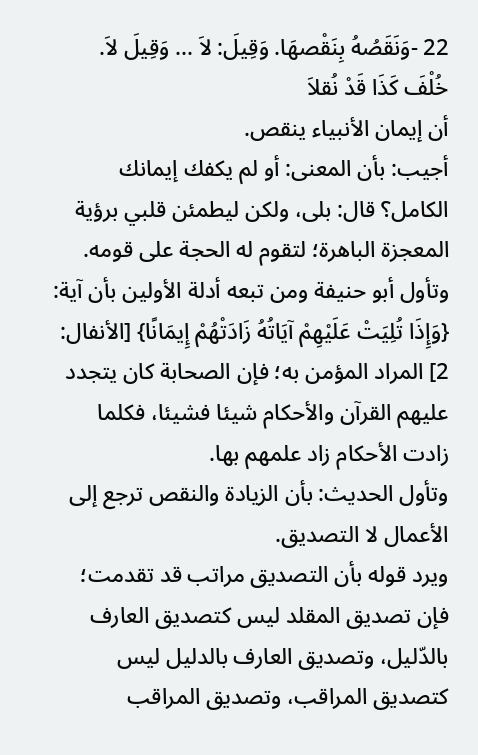22 -وَنَقَصُهُ بِنَقْصهَا. وَقِيلَ: لاَ ... وَقِيلَ لاَ. خُلْفَ كَذَا قَدْ نُقلاَ
أن إيمان الأنبياء ينقص.
أجيب: بأن المعنى: أو لم يكفك إيمانك الكامل؟ قال: بلى، ولكن ليطمئن قلبي برؤية المعجزة الباهرة؛ لتقوم له الحجة على قومه. وتأول أبو حنيفة ومن تبعه أدلة الأولين بأن آية: {وَإِذَا تُلِيَتْ عَلَيْهِمْ آيَاتُهُ زَادَتْهُمْ إِيمَانًا} [الأنفال: 2] المراد المؤمن به؛ فإن الصحابة كان يتجدد عليهم القرآن والأحكام شيئا فشيئا، فكلما زادت الأحكام زاد علمهم بها.
وتأول الحديث: بأن الزيادة والنقص ترجع إلى الأعمال لا التصديق.
ويرد قوله بأن التصديق مراتب قد تقدمت؛ فإن تصديق المقلد ليس كتصديق العارف بالدّليل، وتصديق العارف بالدليل ليس كتصديق المراقب، وتصديق المراقب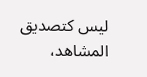ليس كتصديق المشاهد،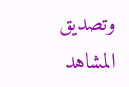وتصديق المشاهد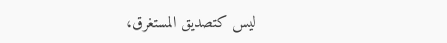ليس كتصديق المستغرق،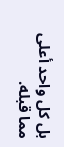بل كل واحد أعلى مما قبله.